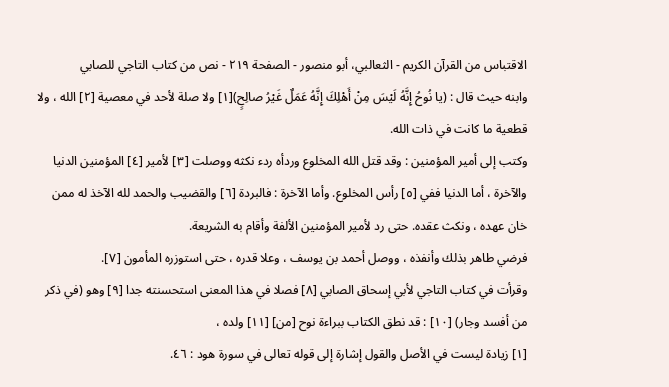الاقتباس من القرآن الکریم - الثعالبي، أبو منصور - الصفحة ٢١٩ - نص من كتاب التاجي للصابي
وابنه حيث قال : (يا نُوحُ إِنَّهُ لَيْسَ مِنْ أَهْلِكَ إِنَّهُ عَمَلٌ غَيْرُ صالِحٍ)[١] ولا صلة لأحد في معصية [٢] الله ، ولا قطعية ما كانت في ذات الله.
وكتب إلى أمير المؤمنين : وقد قتل الله المخلوع وردأه ردء نكثه ووصلت [٣] لأمير [٤] المؤمنين الدنيا والآخرة ، أما الدنيا ففي [٥] رأس المخلوع. وأما الآخرة : فالبردة [٦] والقضيب والحمد لله الآخذ له ممن خان عهده ، ونكث عقده. حتى رد لأمير المؤمنين الألفة وأقام به الشريعة.
فرضي طاهر بذلك وأنفذه ، ووصل أحمد بن يوسف ، وعلا قدره ، حتى استوزره المأمون [٧].
وقرأت في كتاب التاجي لأبي إسحاق الصابي [٨] فصلا في هذا المعنى استحسنته جدا [٩] وهو (في ذكر من أفسد وجار) [١٠] : قد نطق الكتاب ببراءة نوح [من] [١١] ولده ،
[١] زيادة ليست في الأصل والقول إشارة إلى قوله تعالى في سورة هود : ٤٦.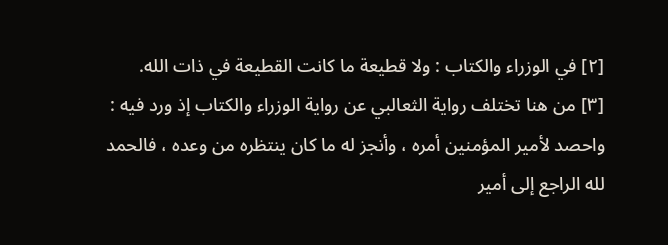[٢] في الوزراء والكتاب : ولا قطيعة ما كانت القطيعة في ذات الله.
[٣] من هنا تختلف رواية الثعالبي عن رواية الوزراء والكتاب إذ ورد فيه : واحصد لأمير المؤمنين أمره ، وأنجز له ما كان ينتظره من وعده ، فالحمد لله الراجع إلى أمير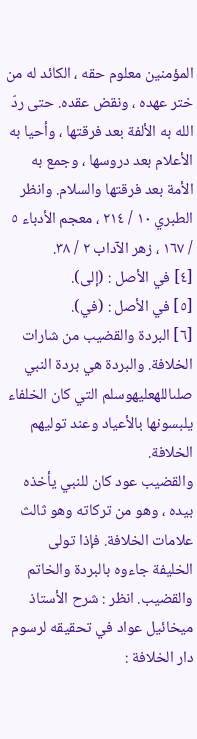المؤمنين معلوم حقه ، الكائد له من ختر عهده ، ونقض عقده. حتى ردّ الله به الألفة بعد فرقتها ، وأحيا به الأعلام بعد دروسها ، وجمع به الأمة بعد فرقتها والسلام. وانظر الطبري ١٠ / ٢١٤ ، معجم الأدباء ٥ / ١٦٧ ، زهر الآداب ٢ / ٣٨.
[٤] في الأصل : (إلى).
[٥] في الأصل : (في).
[٦] البردة والقضيب من شارات الخلافة. والبردة هي بردة النبي صلىاللهعليهوسلم التي كان الخلفاء يلبسونها بالأعياد وعند توليهم الخلافة.
والقضيب عود كان للنبي يأخذه بيده ، وهو من تركاته وهو ثالث علامات الخلافة. فإذا تولى الخليفة جاءوه بالبردة والخاتم والقضيب. انظر : شرح الأستاذ ميخائيل عواد في تحقيقه لرسوم دار الخلافة :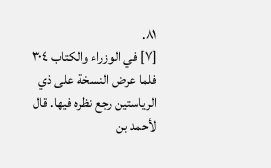٨١.
[٧] في الوزراء والكتاب ٣٠٤ فلما عرض النسخة على ذي الرياستين رجع نظره فيها. قال لأحمد بن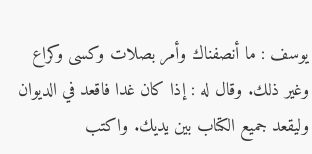يوسف : ما أنصفناك وأمر بصلات وكسى وكراع وغير ذلك. وقال له : إذا كان غدا فاقعد في الديوان وليقعد جميع الكتاب بين يديك. واكتب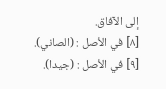إلى الآفاق.
[٨] في الأصل : (الصاني).
[٩] في الأصل : (جيدا).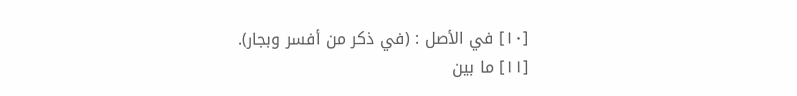[١٠] في الأصل : (في ذكر من أفسر وبجار).
[١١] ما بين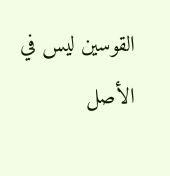القوسين ليس في الأصل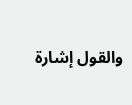والقول إشارة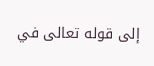إلى قوله تعالى في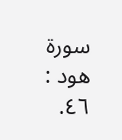سورة هود : ٤٦.